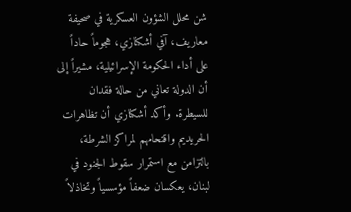شن محلل الشؤون العسكرية في صحيفة معاريف، آفي أشكنازي، هجوماً حاداً على أداء الحكومة الإسرائيلية، مشيراً إلى أن الدولة تعاني من حالة فقدان للسيطرة. وأكد أشكنازي أن تظاهرات الحريديم واقتحامهم لمراكز الشرطة، بالتزامن مع استمرار سقوط الجنود في لبنان، يعكسان ضعفاً مؤسسياً وتخاذلاً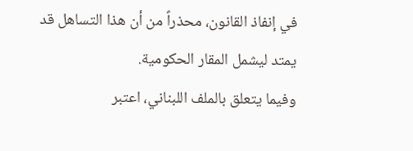في إنفاذ القانون، محذراً من أن هذا التساهل قد يمتد ليشمل المقار الحكومية.
وفيما يتعلق بالملف اللبناني، اعتبر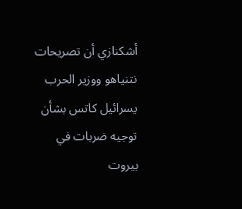أشكنازي أن تصريحات نتنياهو ووزير الحرب يسرائيل كاتس بشأن توجيه ضربات في بيروت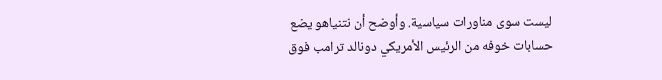ليست سوى مناورات سياسية. وأوضح أن نتنياهو يضع حسابات خوفه من الرئيس الأمريكي دونالد ترامب فوق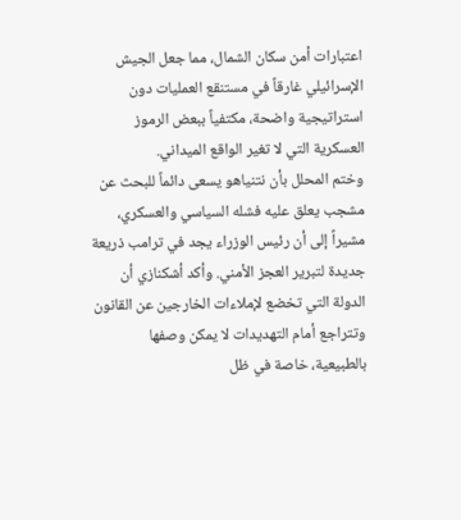اعتبارات أمن سكان الشمال، مما جعل الجيش الإسرائيلي غارقاً في مستنقع العمليات دون استراتيجية واضحة، مكتفياً ببعض الرموز العسكرية التي لا تغير الواقع الميداني.
وختم المحلل بأن نتنياهو يسعى دائماً للبحث عن مشجب يعلق عليه فشله السياسي والعسكري، مشيراً إلى أن رئيس الوزراء يجد في ترامب ذريعة جديدة لتبرير العجز الأمني. وأكد أشكنازي أن الدولة التي تخضع لإملاءات الخارجين عن القانون وتتراجع أمام التهديدات لا يمكن وصفها بالطبيعية، خاصة في ظل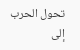تحول الحرب إلى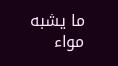ما يشبه مواء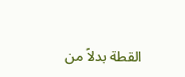القطة بدلاً من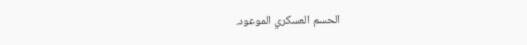الحسم العسكري الموعود.